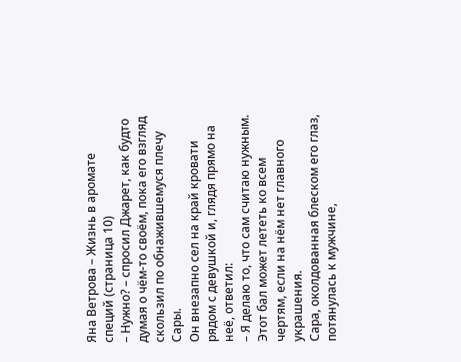Яна Ветрова – Жизнь в аромате специй (страница 10)
– Нужно? – спросил Джарет, как будто думая о чём-то своём, пока его взгляд скользил по обнажившемуся плечу Сары.
Он внезапно сел на край кровати рядом с девушкой и, глядя прямо на неё, ответил:
– Я делаю то, что сам считаю нужным. Этот бал может лететь ко всем чертям, если на нём нет главного украшения.
Сара, околдованная блеском его глаз, потянулась к мужчине,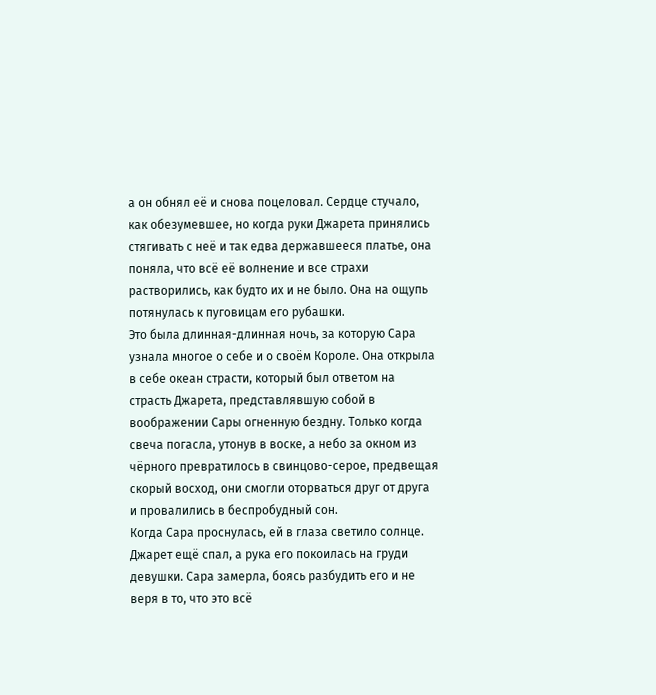а он обнял её и снова поцеловал. Сердце стучало, как обезумевшее, но когда руки Джарета принялись стягивать с неё и так едва державшееся платье, она поняла, что всё её волнение и все страхи растворились, как будто их и не было. Она на ощупь потянулась к пуговицам его рубашки.
Это была длинная-длинная ночь, за которую Сара узнала многое о себе и о своём Короле. Она открыла в себе океан страсти, который был ответом на страсть Джарета, представлявшую собой в воображении Сары огненную бездну. Только когда свеча погасла, утонув в воске, а небо за окном из чёрного превратилось в свинцово-серое, предвещая скорый восход, они смогли оторваться друг от друга и провалились в беспробудный сон.
Когда Сара проснулась, ей в глаза светило солнце. Джарет ещё спал, а рука его покоилась на груди девушки. Сара замерла, боясь разбудить его и не веря в то, что это всё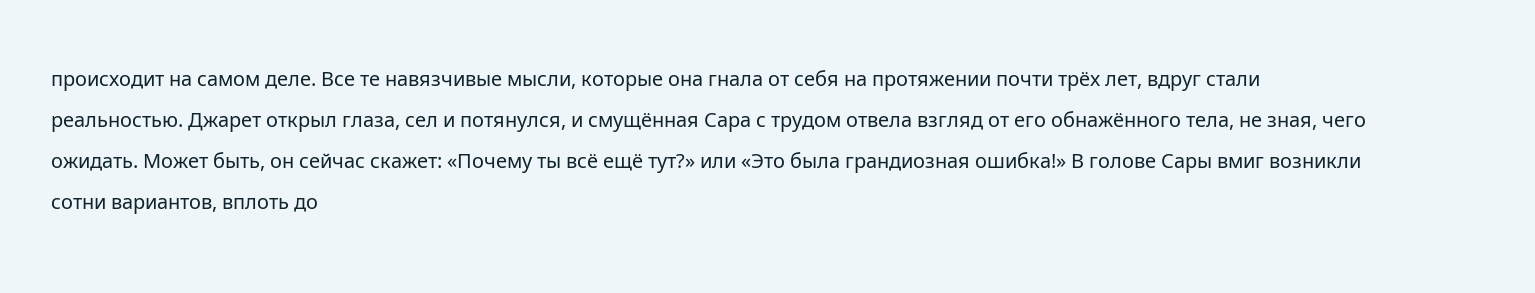происходит на самом деле. Все те навязчивые мысли, которые она гнала от себя на протяжении почти трёх лет, вдруг стали реальностью. Джарет открыл глаза, сел и потянулся, и смущённая Сара с трудом отвела взгляд от его обнажённого тела, не зная, чего ожидать. Может быть, он сейчас скажет: «Почему ты всё ещё тут?» или «Это была грандиозная ошибка!» В голове Сары вмиг возникли сотни вариантов, вплоть до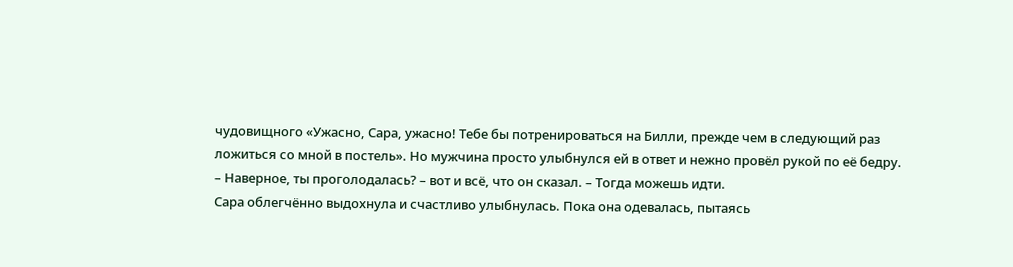чудовищного «Ужасно, Сара, ужасно! Тебе бы потренироваться на Билли, прежде чем в следующий раз ложиться со мной в постель». Но мужчина просто улыбнулся ей в ответ и нежно провёл рукой по её бедру.
– Наверное, ты проголодалась? – вот и всё, что он сказал. – Тогда можешь идти.
Сара облегчённо выдохнула и счастливо улыбнулась. Пока она одевалась, пытаясь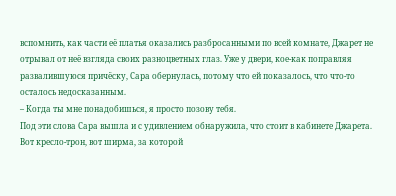вспомнить, как части её платья оказались разбросанными по всей комнате, Джарет не отрывал от неё взгляда своих разноцветных глаз. Уже у двери, кое-как поправляя развалившуюся причёску, Сара обернулась, потому что ей показалось, что что-то осталось недосказанным.
– Когда ты мне понадобишься, я просто позову тебя.
Под эти слова Сара вышла и с удивлением обнаружила, что стоит в кабинете Джарета. Вот кресло-трон, вот ширма, за которой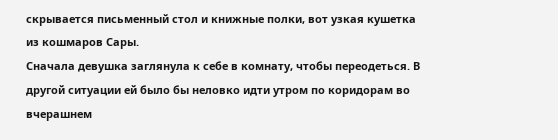скрывается письменный стол и книжные полки, вот узкая кушетка из кошмаров Сары.
Сначала девушка заглянула к себе в комнату, чтобы переодеться. В другой ситуации ей было бы неловко идти утром по коридорам во вчерашнем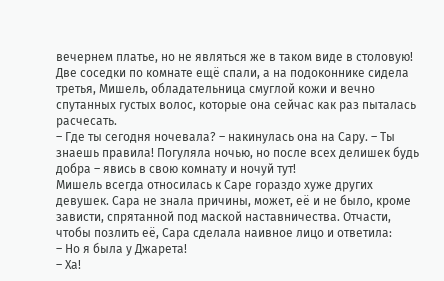вечернем платье, но не являться же в таком виде в столовую! Две соседки по комнате ещё спали, а на подоконнике сидела третья, Мишель, обладательница смуглой кожи и вечно спутанных густых волос, которые она сейчас как раз пыталась расчесать.
– Где ты сегодня ночевала? – накинулась она на Сару. – Ты знаешь правила! Погуляла ночью, но после всех делишек будь добра – явись в свою комнату и ночуй тут!
Мишель всегда относилась к Саре гораздо хуже других девушек. Сара не знала причины, может, её и не было, кроме зависти, спрятанной под маской наставничества. Отчасти, чтобы позлить её, Сара сделала наивное лицо и ответила:
– Но я была у Джарета!
– Ха!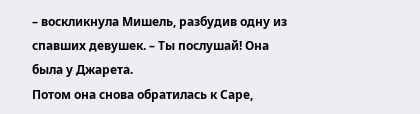– воскликнула Мишель, разбудив одну из спавших девушек. – Ты послушай! Она была у Джарета.
Потом она снова обратилась к Саре,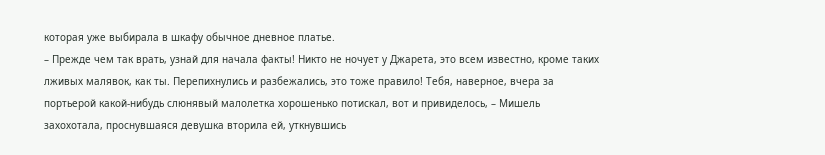которая уже выбирала в шкафу обычное дневное платье.
– Прежде чем так врать, узнай для начала факты! Никто не ночует у Джарета, это всем известно, кроме таких лживых малявок, как ты. Перепихнулись и разбежались, это тоже правило! Тебя, наверное, вчера за портьерой какой-нибудь слюнявый малолетка хорошенько потискал, вот и привиделось, – Мишель захохотала, проснувшаяся девушка вторила ей, уткнувшись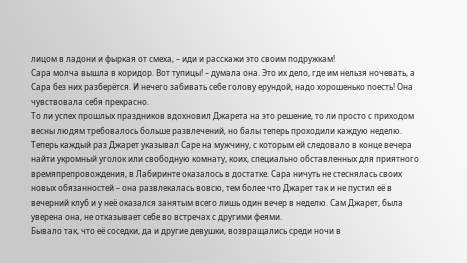лицом в ладони и фыркая от смеха, – иди и расскажи это своим подружкам!
Сара молча вышла в коридор. Вот тупицы! – думала она. Это их дело, где им нельзя ночевать, а Сара без них разберётся. И нечего забивать себе голову ерундой, надо хорошенько поесть! Она чувствовала себя прекрасно.
То ли успех прошлых праздников вдохновил Джарета на это решение, то ли просто с приходом весны людям требовалось больше развлечений, но балы теперь проходили каждую неделю. Теперь каждый раз Джарет указывал Саре на мужчину, с которым ей следовало в конце вечера найти укромный уголок или свободную комнату, коих, специально обставленных для приятного времяпрепровождения, в Лабиринте оказалось в достатке. Сара ничуть не стеснялась своих новых обязанностей – она развлекалась вовсю, тем более что Джарет так и не пустил её в вечерний клуб и у неё оказался занятым всего лишь один вечер в неделю. Сам Джарет, была уверена она, не отказывает себе во встречах с другими феями.
Бывало так, что её соседки, да и другие девушки, возвращались среди ночи в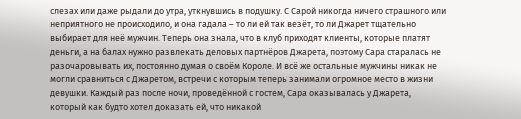слезах или даже рыдали до утра, уткнувшись в подушку. С Сарой никогда ничего страшного или неприятного не происходило, и она гадала – то ли ей так везёт, то ли Джарет тщательно выбирает для неё мужчин. Теперь она знала, что в клуб приходят клиенты, которые платят деньги, а на балах нужно развлекать деловых партнёров Джарета, поэтому Сара старалась не разочаровывать их, постоянно думая о своём Короле. И всё же остальные мужчины никак не могли сравниться с Джаретом, встречи с которым теперь занимали огромное место в жизни девушки. Каждый раз после ночи, проведённой с гостем, Сара оказывалась у Джарета, который как будто хотел доказать ей, что никакой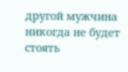другой мужчина никогда не будет стоять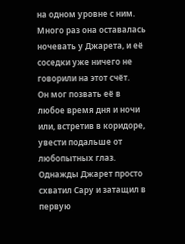на одном уровне с ним. Много раз она оставалась ночевать у Джарета, и её соседки уже ничего не говорили на этот счёт.
Он мог позвать её в любое время дня и ночи или, встретив в коридоре, увести подальше от любопытных глаз. Однажды Джарет просто схватил Сару и затащил в первую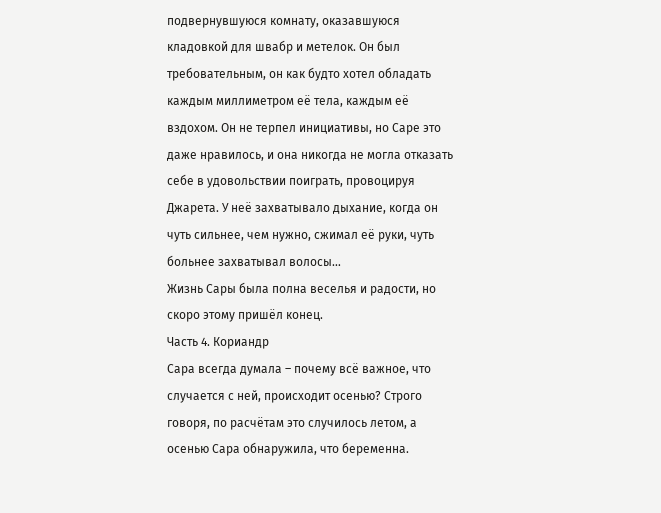подвернувшуюся комнату, оказавшуюся кладовкой для швабр и метелок. Он был требовательным, он как будто хотел обладать каждым миллиметром её тела, каждым её вздохом. Он не терпел инициативы, но Саре это даже нравилось, и она никогда не могла отказать себе в удовольствии поиграть, провоцируя Джарета. У неё захватывало дыхание, когда он чуть сильнее, чем нужно, сжимал её руки, чуть больнее захватывал волосы…
Жизнь Сары была полна веселья и радости, но скоро этому пришёл конец.
Часть 4. Кориандр
Сара всегда думала – почему всё важное, что случается с ней, происходит осенью? Строго говоря, по расчётам это случилось летом, а осенью Сара обнаружила, что беременна.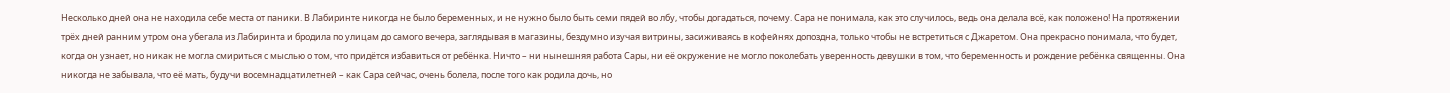Несколько дней она не находила себе места от паники. В Лабиринте никогда не было беременных, и не нужно было быть семи пядей во лбу, чтобы догадаться, почему. Сара не понимала, как это случилось, ведь она делала всё, как положено! На протяжении трёх дней ранним утром она убегала из Лабиринта и бродила по улицам до самого вечера, заглядывая в магазины, бездумно изучая витрины, засиживаясь в кофейнях допоздна, только чтобы не встретиться с Джаретом. Она прекрасно понимала, что будет, когда он узнает, но никак не могла смириться с мыслью о том, что придётся избавиться от ребёнка. Ничто – ни нынешняя работа Сары, ни её окружение не могло поколебать уверенность девушки в том, что беременность и рождение ребёнка священны. Она никогда не забывала, что её мать, будучи восемнадцатилетней – как Сара сейчас, очень болела, после того как родила дочь, но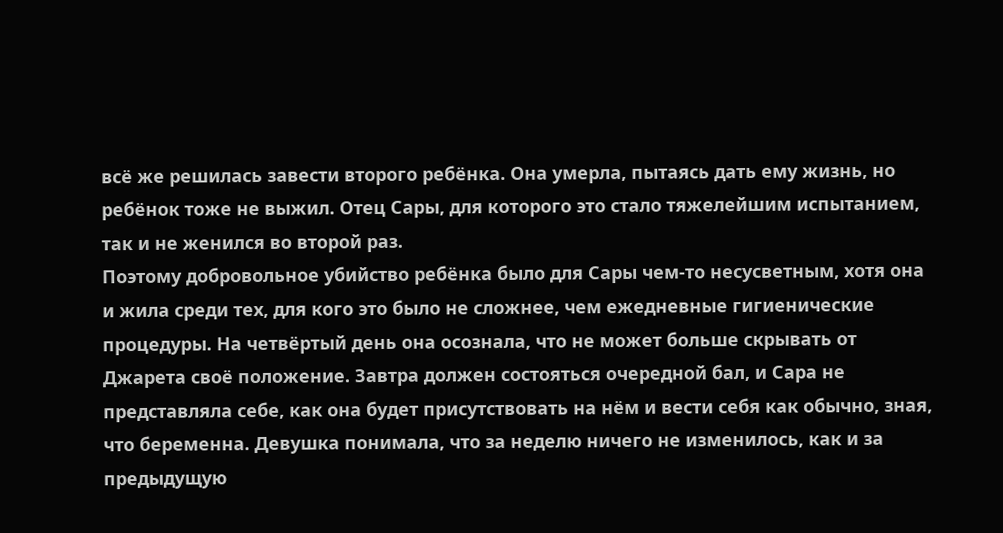всё же решилась завести второго ребёнка. Она умерла, пытаясь дать ему жизнь, но ребёнок тоже не выжил. Отец Сары, для которого это стало тяжелейшим испытанием, так и не женился во второй раз.
Поэтому добровольное убийство ребёнка было для Сары чем-то несусветным, хотя она и жила среди тех, для кого это было не сложнее, чем ежедневные гигиенические процедуры. На четвёртый день она осознала, что не может больше скрывать от Джарета своё положение. Завтра должен состояться очередной бал, и Сара не представляла себе, как она будет присутствовать на нём и вести себя как обычно, зная, что беременна. Девушка понимала, что за неделю ничего не изменилось, как и за предыдущую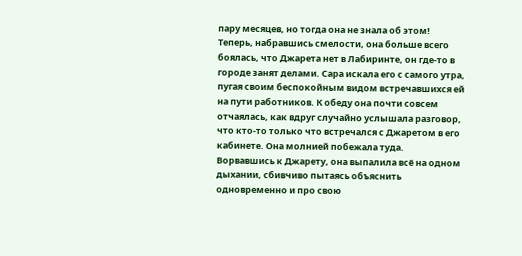пару месяцев, но тогда она не знала об этом!
Теперь, набравшись смелости, она больше всего боялась, что Джарета нет в Лабиринте, он где-то в городе занят делами. Сара искала его с самого утра, пугая своим беспокойным видом встречавшихся ей на пути работников. К обеду она почти совсем отчаялась, как вдруг случайно услышала разговор, что кто-то только что встречался с Джаретом в его кабинете. Она молнией побежала туда.
Ворвавшись к Джарету, она выпалила всё на одном дыхании, сбивчиво пытаясь объяснить одновременно и про свою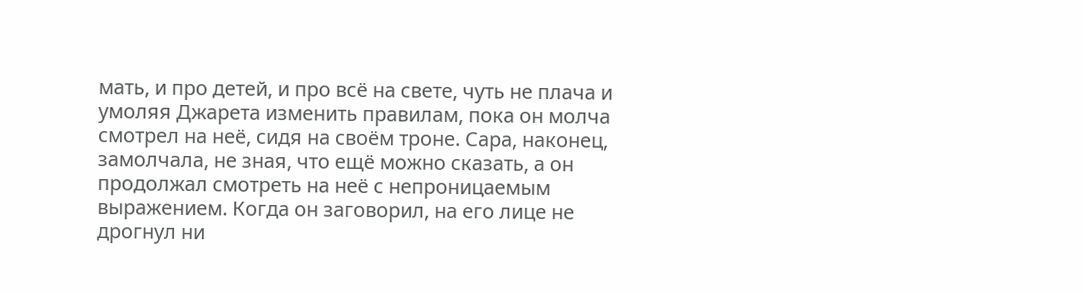мать, и про детей, и про всё на свете, чуть не плача и умоляя Джарета изменить правилам, пока он молча смотрел на неё, сидя на своём троне. Сара, наконец, замолчала, не зная, что ещё можно сказать, а он продолжал смотреть на неё с непроницаемым выражением. Когда он заговорил, на его лице не дрогнул ни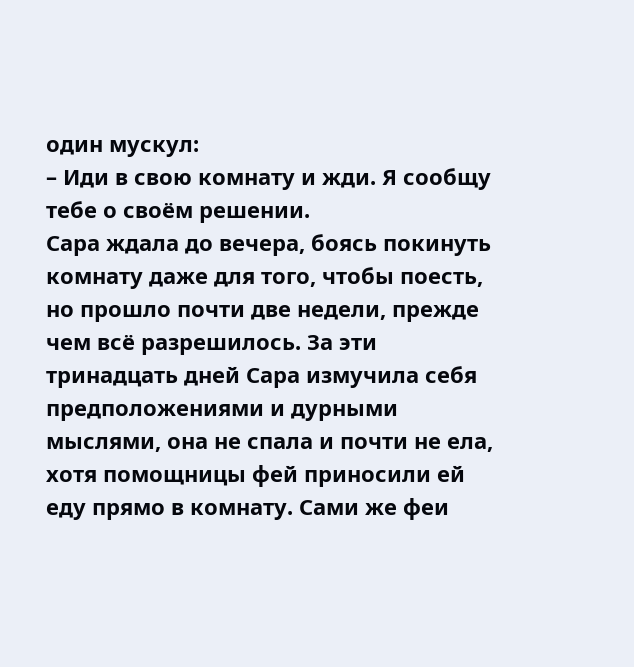один мускул:
– Иди в свою комнату и жди. Я сообщу тебе о своём решении.
Сара ждала до вечера, боясь покинуть комнату даже для того, чтобы поесть, но прошло почти две недели, прежде чем всё разрешилось. За эти тринадцать дней Сара измучила себя предположениями и дурными мыслями, она не спала и почти не ела, хотя помощницы фей приносили ей еду прямо в комнату. Сами же феи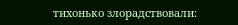тихонько злорадствовали: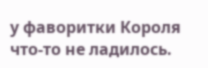у фаворитки Короля что-то не ладилось.